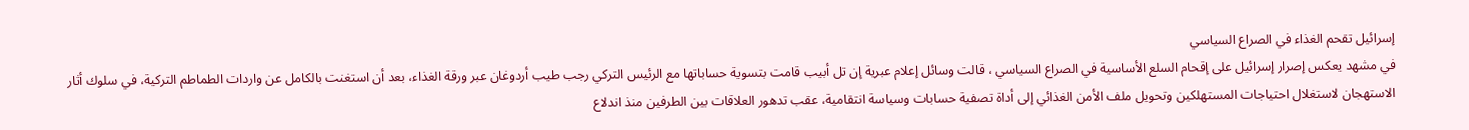إسرائيل تقحم الغذاء في الصراع السياسي
في مشهد يعكس إصرار إسرائيل على إقحام السلع الأساسية في الصراع السياسي ، قالت وسائل إعلام عبرية إن تل أبيب قامت بتسوية حساباتها مع الرئيس التركي رجب طيب أردوغان عبر ورقة الغذاء، بعد أن استغنت بالكامل عن واردات الطماطم التركية، في سلوك أثار الاستهجان لاستغلال احتياجات المستهلكين وتحويل ملف الأمن الغذائي إلى أداة تصفية حسابات وسياسة انتقامية، عقب تدهور العلاقات بين الطرفين منذ اندلاع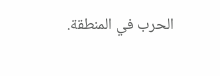الحرب في المنطقة.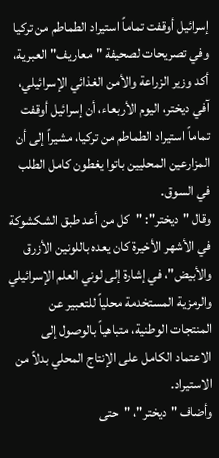إسرائيل أوقفت تماماً استيراد الطماطم من تركيا
وفي تصريحات لصحيفة "معاريف" العبرية، أكد وزير الزراعة والأمن الغذائي الإسرائيلي، آفي ديختر، اليوم الأربعاء، أن إسرائيل أوقفت تماماً استيراد الطماطم من تركيا، مشيراً إلى أن المزارعين المحليين باتوا يغطون كامل الطلب في السوق.
وقال "ديختر": "كل من أعد طبق الشكشوكة في الأشهر الأخيرة كان يعده باللونين الأزرق والأبيض"، في إشارة إلى لوني العلم الإسرائيلي والرمزية المستخدمة محلياً للتعبير عن المنتجات الوطنية، متباهياً بالوصول إلى الاعتماد الكامل على الإنتاج المحلي بدلاً من الاستيراد.
وأضاف "ديختر"، "حتى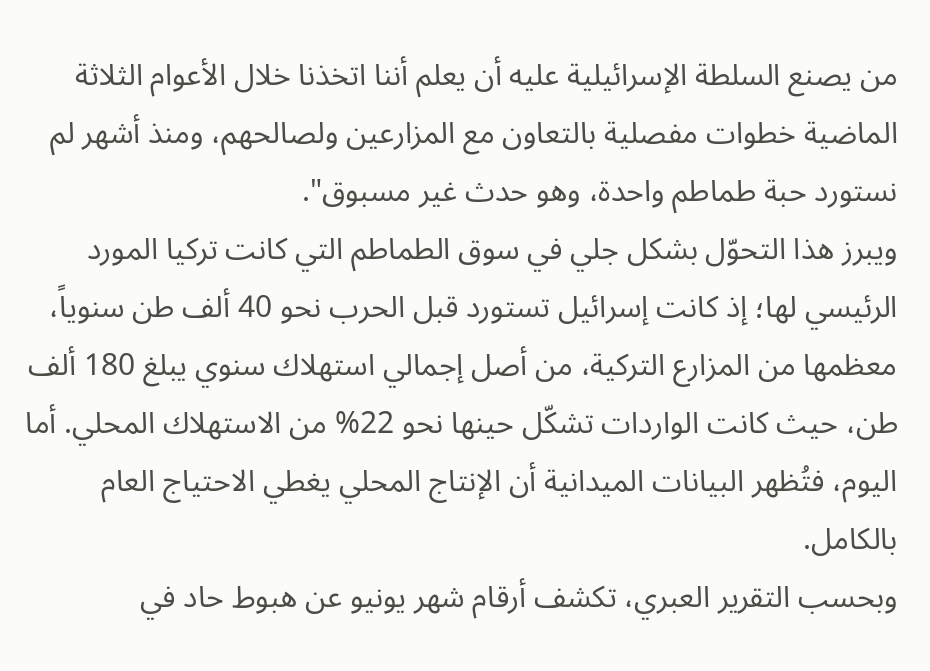من يصنع السلطة الإسرائيلية عليه أن يعلم أننا اتخذنا خلال الأعوام الثلاثة الماضية خطوات مفصلية بالتعاون مع المزارعين ولصالحهم، ومنذ أشهر لم نستورد حبة طماطم واحدة، وهو حدث غير مسبوق".
ويبرز هذا التحوّل بشكل جلي في سوق الطماطم التي كانت تركيا المورد الرئيسي لها؛ إذ كانت إسرائيل تستورد قبل الحرب نحو 40 ألف طن سنوياً، معظمها من المزارع التركية، من أصل إجمالي استهلاك سنوي يبلغ 180 ألف طن، حيث كانت الواردات تشكّل حينها نحو 22% من الاستهلاك المحلي. أما اليوم، فتُظهر البيانات الميدانية أن الإنتاج المحلي يغطي الاحتياج العام بالكامل.
وبحسب التقرير العبري، تكشف أرقام شهر يونيو عن هبوط حاد في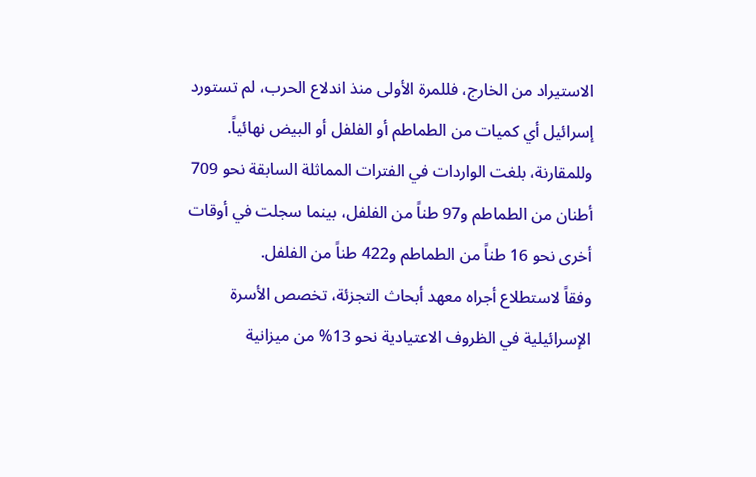الاستيراد من الخارج، فللمرة الأولى منذ اندلاع الحرب، لم تستورد إسرائيل أي كميات من الطماطم أو الفلفل أو البيض نهائياً.
وللمقارنة، بلغت الواردات في الفترات المماثلة السابقة نحو 709 أطنان من الطماطم و97 طناً من الفلفل، بينما سجلت في أوقات أخرى نحو 16 طناً من الطماطم و422 طناً من الفلفل.
وفقاً لاستطلاع أجراه معهد أبحاث التجزئة، تخصص الأسرة الإسرائيلية في الظروف الاعتيادية نحو 13% من ميزانية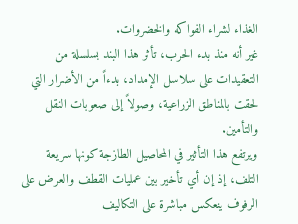الغذاء لشراء الفواكه والخضروات.
غير أنه منذ بدء الحرب، تأثر هذا البند بسلسلة من التعقيدات على سلاسل الإمداد، بدءاً من الأضرار التي لحقت بالمناطق الزراعية، وصولاً إلى صعوبات النقل والتأمين.
ويرتفع هذا التأثير في المحاصيل الطازجة كونها سريعة التلف، إذ إن أي تأخير بين عمليات القطف والعرض على الرفوف ينعكس مباشرة على التكاليف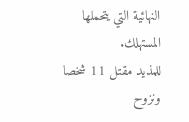النهائية التي يتحملها المستهلك.
للمذيد مقتل 11 شخصا ونزوح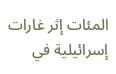المئات إثر غارات إسرائيلية في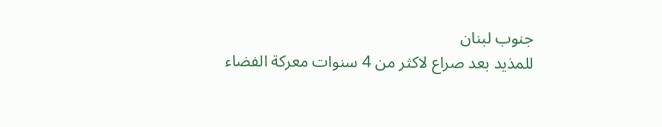جنوب لبنان
للمذيد بعد صراع لاكثر من 4 سنوات معركة الفضاء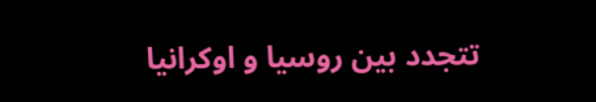تتجدد بين روسيا و اوكرانيا